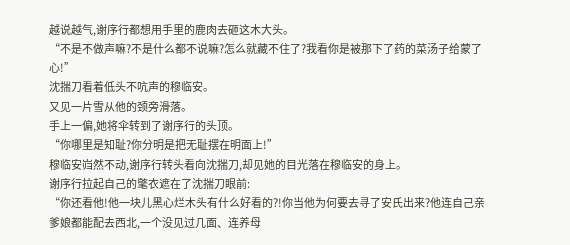越说越气,谢序行都想用手里的鹿肉去砸这木大头。
“不是不做声嘛?不是什么都不说嘛?怎么就藏不住了?我看你是被那下了药的菜汤子给蒙了心!”
沈揣刀看着低头不吭声的穆临安。
又见一片雪从他的颈旁滑落。
手上一偏,她将伞转到了谢序行的头顶。
“你哪里是知耻?你分明是把无耻摆在明面上!”
穆临安岿然不动,谢序行转头看向沈揣刀,却见她的目光落在穆临安的身上。
谢序行拉起自己的氅衣遮在了沈揣刀眼前:
“你还看他!他一块儿黑心烂木头有什么好看的?!你当他为何要去寻了安氏出来?他连自己亲爹娘都能配去西北,一个没见过几面、连养母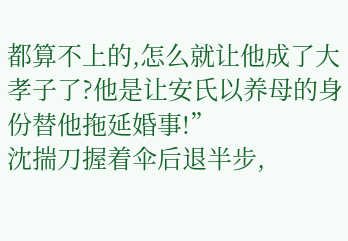都算不上的,怎么就让他成了大孝子了?他是让安氏以养母的身份替他拖延婚事!”
沈揣刀握着伞后退半步,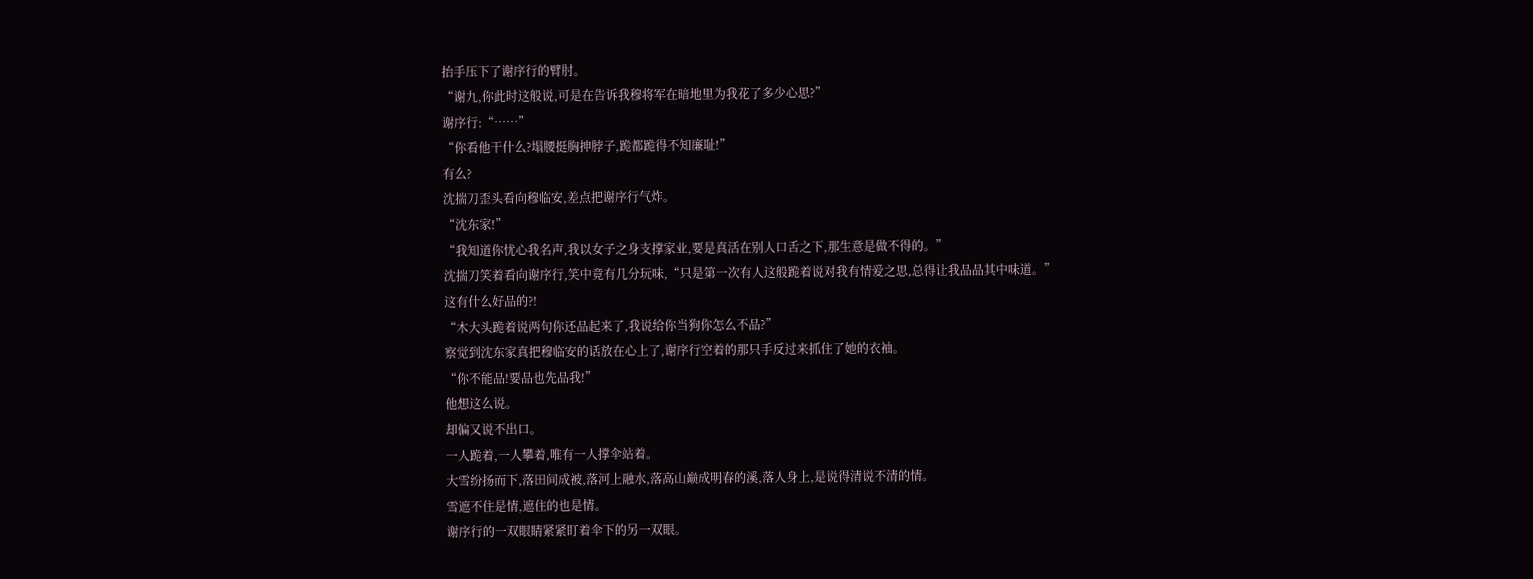抬手压下了谢序行的臂肘。
“谢九,你此时这般说,可是在告诉我穆将军在暗地里为我花了多少心思?”
谢序行:“……”
“你看他干什么?塌腰挺胸抻脖子,跪都跪得不知廉耻!”
有么?
沈揣刀歪头看向穆临安,差点把谢序行气炸。
“沈东家!”
“我知道你忧心我名声,我以女子之身支撑家业,要是真活在别人口舌之下,那生意是做不得的。”
沈揣刀笑着看向谢序行,笑中竟有几分玩味,“只是第一次有人这般跪着说对我有情爱之思,总得让我品品其中味道。”
这有什么好品的?!
“木大头跪着说两句你还品起来了,我说给你当狗你怎么不品?”
察觉到沈东家真把穆临安的话放在心上了,谢序行空着的那只手反过来抓住了她的衣袖。
“你不能品!要品也先品我!”
他想这么说。
却偏又说不出口。
一人跪着,一人攀着,唯有一人撑伞站着。
大雪纷扬而下,落田间成被,落河上融水,落高山巅成明春的溪,落人身上,是说得清说不清的情。
雪遮不住是情,遮住的也是情。
谢序行的一双眼睛紧紧盯着伞下的另一双眼。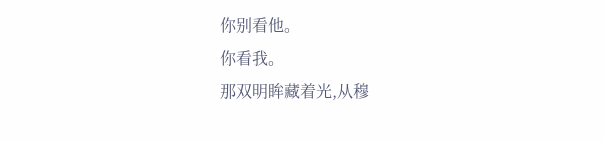你别看他。
你看我。
那双明眸藏着光,从穆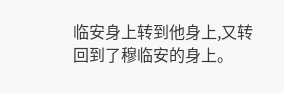临安身上转到他身上,又转回到了穆临安的身上。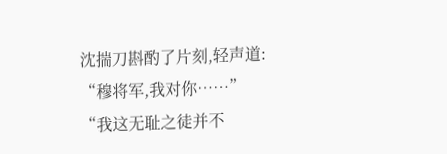沈揣刀斟酌了片刻,轻声道:
“穆将军,我对你……”
“我这无耻之徒并不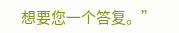想要您一个答复。”